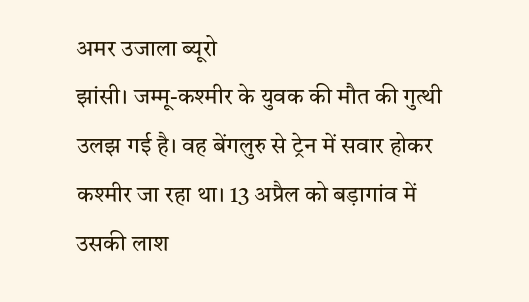अमर उजाला ब्यूरो
झांसी। जम्मू-कश्मीर के युवक की मौत की गुत्थी उलझ गई है। वह बेंगलुरु से ट्रेन में सवार होकर कश्मीर जा रहा था। 13 अप्रैल को बड़ागांव में उसकी लाश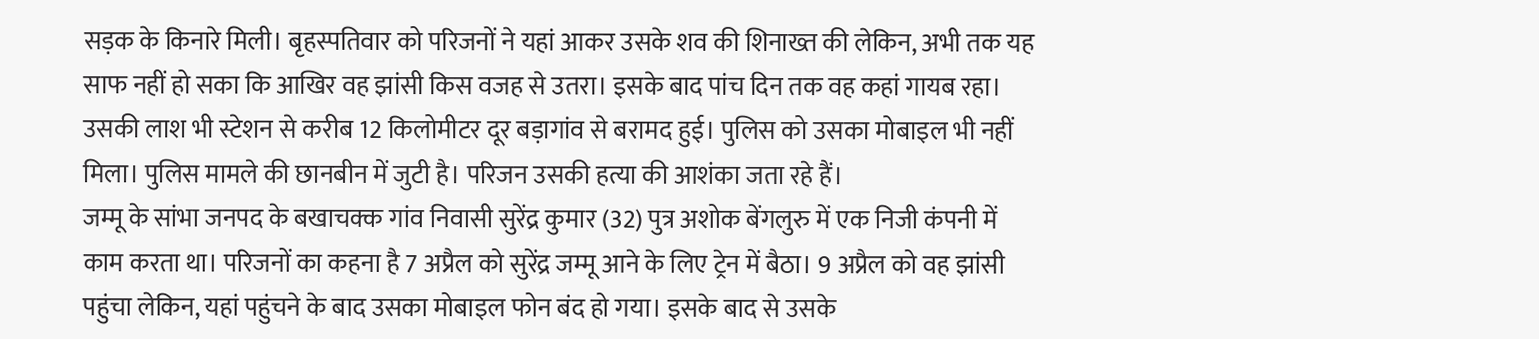सड़क के किनारे मिली। बृहस्पतिवार को परिजनों ने यहां आकर उसके शव की शिनाख्त की लेकिन, अभी तक यह साफ नहीं हो सका कि आखिर वह झांसी किस वजह से उतरा। इसके बाद पांच दिन तक वह कहां गायब रहा। उसकी लाश भी स्टेशन से करीब 12 किलोमीटर दूर बड़ागांव से बरामद हुई। पुलिस को उसका मोबाइल भी नहीं मिला। पुलिस मामले की छानबीन में जुटी है। परिजन उसकी हत्या की आशंका जता रहे हैं।
जम्मू के सांभा जनपद के बखाचक्क गांव निवासी सुरेंद्र कुमार (32) पुत्र अशोक बेंगलुरु में एक निजी कंपनी में काम करता था। परिजनों का कहना है 7 अप्रैल को सुरेंद्र जम्मू आने के लिए ट्रेन में बैठा। 9 अप्रैल को वह झांसी पहुंचा लेकिन, यहां पहुंचने के बाद उसका मोबाइल फोन बंद हो गया। इसके बाद से उसके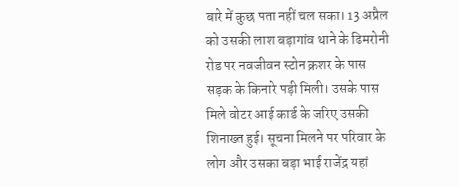बारे में कुछ पता नहीं चल सका। 13 अप्रैल को उसकी लाश बड़ागांव थाने के ढिमरोनी रोड पर नवजीवन स्टोन क्रशर के पास सड़क के किनारे पड़ी मिली। उसके पास मिले वोटर आई कार्ड के जरिए उसकी शिनाख्त हुई। सूचना मिलने पर परिवार के लोग और उसका बड़ा भाई राजेंद्र यहां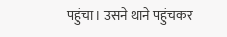पहुंचा। उसने थाने पहुंचकर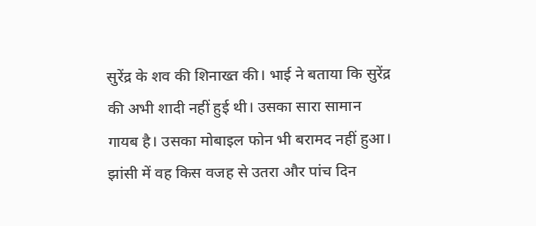सुरेंद्र के शव की शिनाख्त की। भाई ने बताया कि सुरेंद्र की अभी शादी नहीं हुई थी। उसका सारा सामान गायब है। उसका मोबाइल फोन भी बरामद नहीं हुआ। झांसी में वह किस वजह से उतरा और पांच दिन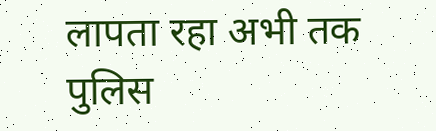लापता रहा अभी तक पुलिस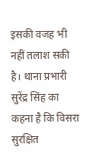इसकी वजह भी नहीं तलाश सकी है। थाना प्रभारी सुरेंद्र सिंह का कहना है कि विसरा सुरक्षित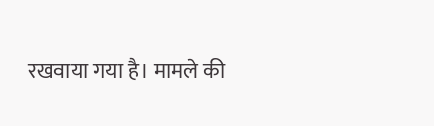रखवाया गया है। मामले की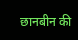छानबीन की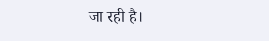जा रही है।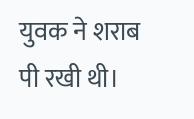युवक ने शराब पी रखी थी।